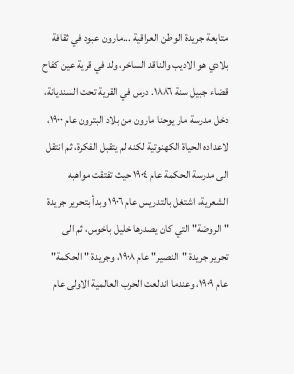متابعة جريدة الوطن العراقية ...مارون عبود في ثقافة بلادي هو الاديب والناقد الساخر، ولد في قرية عين كفاح قضاء جبيل سنة ١٨٨٦. درس في القرية تحت السنديانة، دخل مدرسة مار يوحنا مارون من بلاد البترون عام ١٩٠٠، لاعداده الحياة الكهنوتية لكنه لم يتقبل الفكرة، ثم انتقل الى مدرسة الحكمة عام ١٩٠٤ حيث تفتقت مواهبه الشعرية، اشتغل بالتدريس عام ١٩٠٦ وبدأ بتحرير جريدة " الروضة" التي كان يصدرها خليل باخوس، ثم الى تحرير جريدة "النصير" عام ١٩٠٨، وجريدة " الحكمة" عام ١٩٠٩، وعندما اندلعت الحرب العالمية الاولى عام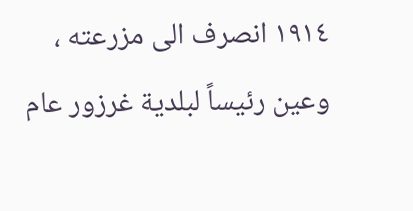١٩١٤ انصرف الى مزرعته ، وعين رئيساً لبلدية غرزور عام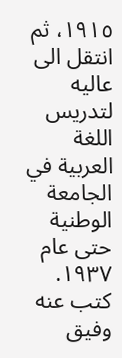١٩١٥، ثم انتقل الى عاليه لتدريس اللغة العربية في الجامعة الوطنية حتى عام ١٩٣٧.
كتب عنه وفيق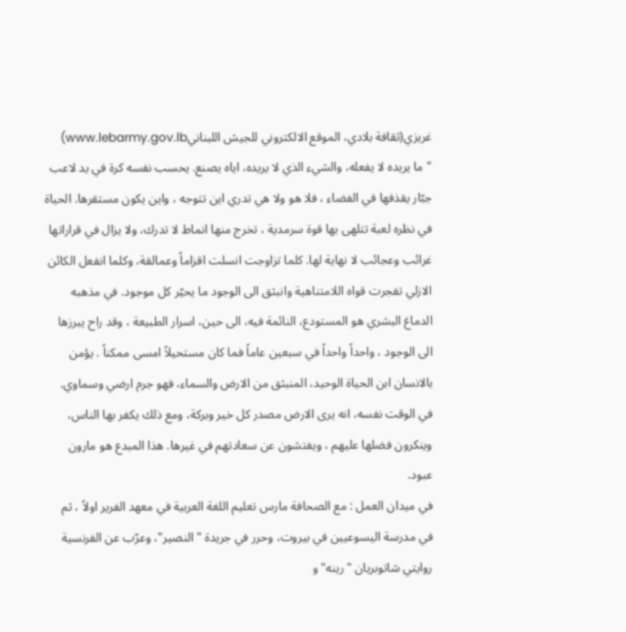غريزي(ثقافة بلادي، الموقع الالكتروني للجيش اللبنانيwww.lebarmy.gov.lb)
"ما يريده لا يفعله، والشيء الذي لا يريده، اياه يصنع. يحسب نفسه كرة في يد لاعب جبّار يقذفها في الفضاء ، فلا هو ولا هي تدري اين تتوجه ، واين يكون مستقرها. الحياة في نظره لعبة تتلهى بها قوة سرمدية ، تخرج منها انماط لا تدرك، ولا يزال في قراراتها غرائب وعجائب لا نهاية لها. كلما تزاوجت انسلت اقزاماً وعمالقة، وكلما انفعل الكائن الازلي تفجرت قواه اللامتناهية وانبثق الى الوجود ما يحيّر كل موجود. في مذهبه الدماغ البشري هو المستودع، النائمة فيه، الى حين، اسرار الطبيعة ، وقد راح يبرزها الى الوجود ، واحداً واحداً في سبعين عاماً فما كان مستحيلاً امسى ممكناً . يؤمن بالانسان ابن الحياة الوحيد، المنبثق من الارض والسماء، فهو جرم ارضي وسماوي. في الوقت نفسه، انه يرى الارض مصدر كل خير وبركة، ومع ذلك يكفر بها الناس، وينكرون فضلها عليهم ، ويفتشون عن سعادتهم في غيرها. هذا المبدع هو مارون عبود.
في ميدان العمل : مع الصحافة مارس تعليم اللغة العربية في معهد الفرير اولاً ، ثم في مدرسة اليسوعيين في بيروت، وحرر في جريدة " النصير"، وعرّب عن الفرنسية روايتي شاتوبريان "رينه" و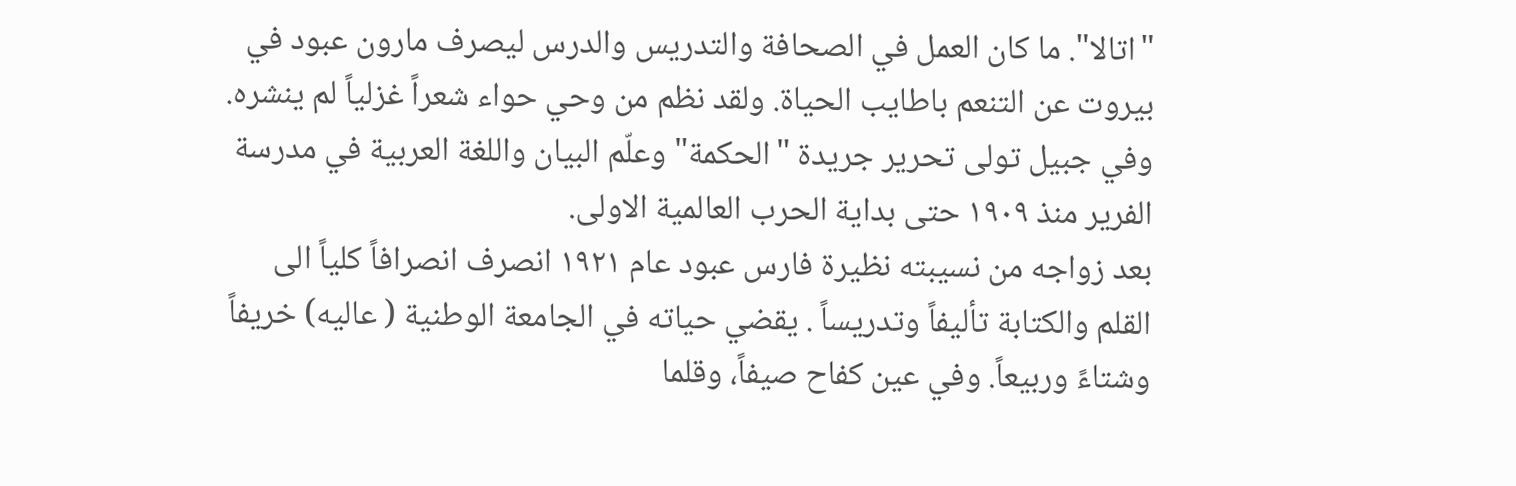"اتالا". ما كان العمل في الصحافة والتدريس والدرس ليصرف مارون عبود في بيروت عن التنعم باطايب الحياة. ولقد نظم من وحي حواء شعراً غزلياً لم ينشره. وفي جبيل تولى تحرير جريدة "الحكمة" وعلّم البيان واللغة العربية في مدرسة الفرير منذ ١٩٠٩ حتى بداية الحرب العالمية الاولى.
بعد زواجه من نسيبته نظيرة فارس عبود عام ١٩٢١ انصرف انصرافاً كلياً الى القلم والكتابة تأليفاً وتدريساً . يقضي حياته في الجامعة الوطنية ( عاليه) خريفاً وشتاءً وربيعاً. وفي عين كفاح صيفاً، وقلما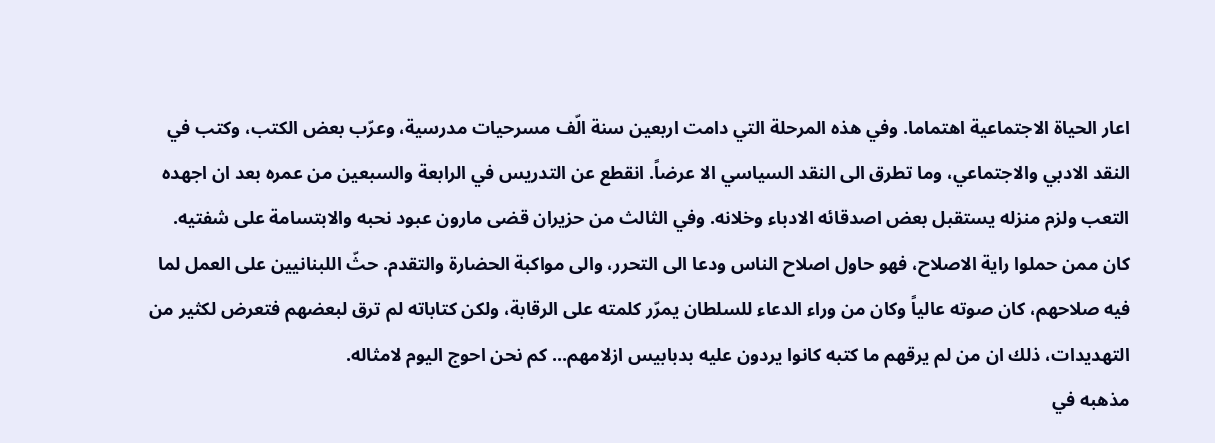اعار الحياة الاجتماعية اهتماما. وفي هذه المرحلة التي دامت اربعين سنة الّف مسرحيات مدرسية، وعرّب بعض الكتب، وكتب في النقد الادبي والاجتماعي، وما تطرق الى النقد السياسي الا عرضاً. انقطع عن التدريس في الرابعة والسبعين من عمره بعد ان اجهده التعب ولزم منزله يستقبل بعض اصدقائه الادباء وخلانه. وفي الثالث من حزيران قضى مارون عبود نحبه والابتسامة على شفتيه.
كان ممن حملوا راية الاصلاح، فهو حاول اصلاح الناس ودعا الى التحرر، والى مواكبة الحضارة والتقدم. حثّ اللبنانيين على العمل لما فيه صلاحهم، كان صوته عالياً وكان من وراء الدعاء للسلطان يمرّر كلمته على الرقابة، ولكن كتاباته لم ترق لبعضهم فتعرض لكثير من التهديدات، ذلك ان من لم يرقهم ما كتبه كانوا يردون عليه بدبابيس ازلامهم... كم نحن احوج اليوم لامثاله.
مذهبه في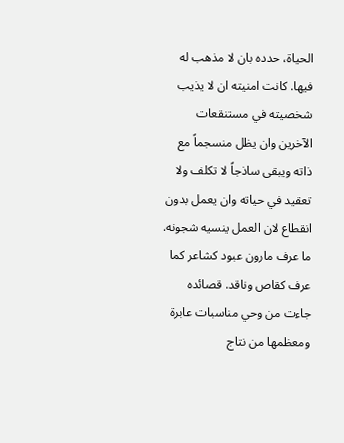الحياة، حدده بان لا مذهب له فيها. كانت امنيته ان لا يذيب شخصيته في مستنقعات الآخرين وان يظل منسجماً مع ذاته ويبقى ساذجاً لا تكلف ولا تعقيد في حياته وان يعمل بدون انقطاع لان العمل ينسيه شجونه.
ما عرف مارون عبود كشاعر كما عرف كقاص وناقد. قصائده جاءت من وحي مناسبات عابرة ومعظمها من نتاج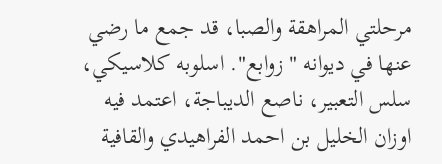مرحلتي المراهقة والصبا، قد جمع ما رضي عنها في ديوانه " زوابع". اسلوبه كلاسيكي، سلس التعبير، ناصع الديباجة، اعتمد فيه اوزان الخليل بن احمد الفراهيدي والقافية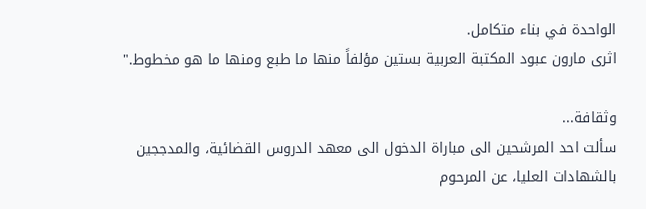الواحدة في بناء متكامل.
اثرى مارون عبود المكتبة العربية بستين مؤلفاً منها ما طبع ومنها ما هو مخطوط."

وثقافة...
سألت احد المرشحين الى مباراة الدخول الى معهد الدروس القضائية، والمدججين بالشهادات العليا، عن المرحوم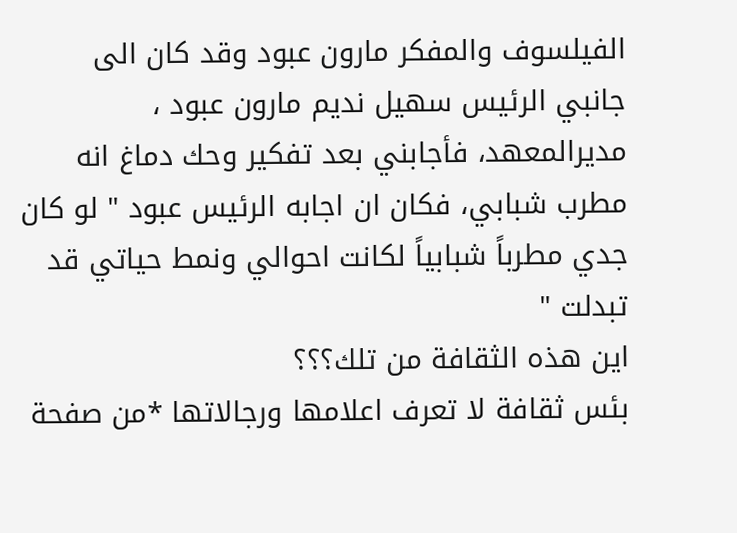الفيلسوف والمفكر مارون عبود وقد كان الى جانبي الرئيس سهيل نديم مارون عبود ، مديرالمعهد، فأجابني بعد تفكير وحك دماغ انه مطرب شبابي، فكان ان اجابه الرئيس عبود " لو كان جدي مطرباً شبابياً لكانت احوالي ونمط حياتي قد تبدلت "
اين هذه الثقافة من تلك؟؟؟
بئس ثقافة لا تعرف اعلامها ورجالاتها *من صفحة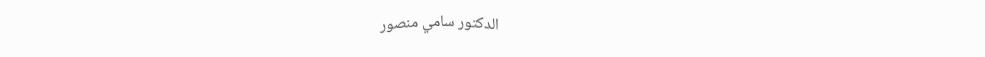الدكتور سامي منصور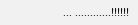... ............!!!!!!